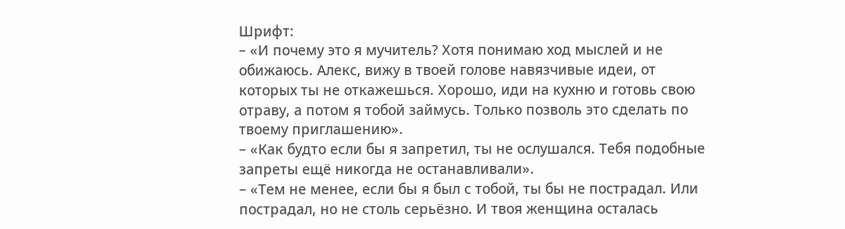Шрифт:
– «И почему это я мучитель? Хотя понимаю ход мыслей и не обижаюсь. Алекс, вижу в твоей голове навязчивые идеи, от которых ты не откажешься. Хорошо, иди на кухню и готовь свою отраву, а потом я тобой займусь. Только позволь это сделать по твоему приглашению».
– «Как будто если бы я запретил, ты не ослушался. Тебя подобные запреты ещё никогда не останавливали».
– «Тем не менее, если бы я был с тобой, ты бы не пострадал. Или пострадал, но не столь серьёзно. И твоя женщина осталась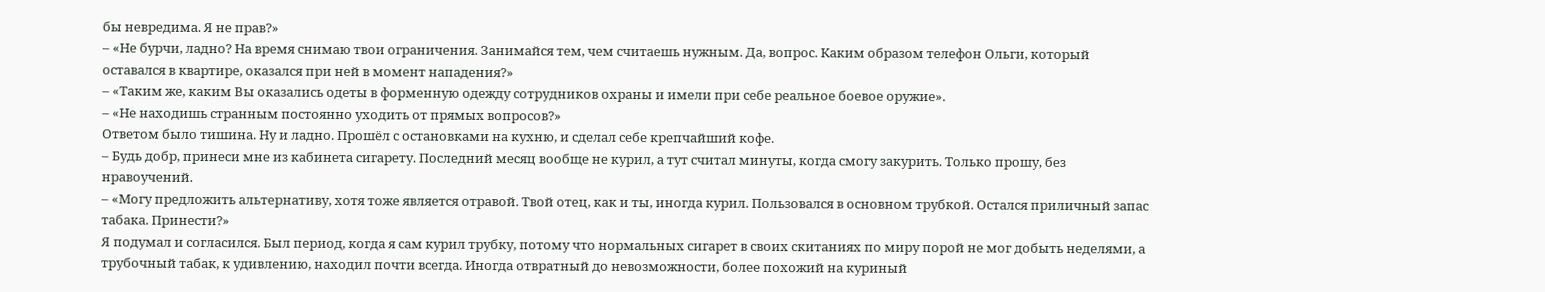бы невредима. Я не прав?»
– «Не бурчи, ладно? На время снимаю твои ограничения. Занимайся тем, чем считаешь нужным. Да, вопрос. Каким образом телефон Ольги, который оставался в квартире, оказался при ней в момент нападения?»
– «Таким же, каким Вы оказались одеты в форменную одежду сотрудников охраны и имели при себе реальное боевое оружие».
– «Не находишь странным постоянно уходить от прямых вопросов?»
Ответом было тишина. Ну и ладно. Прошёл с остановками на кухню, и сделал себе крепчайший кофе.
– Будь добр, принеси мне из кабинета сигарету. Последний месяц вообще не курил, а тут считал минуты, когда смогу закурить. Только прошу, без нравоучений.
– «Могу предложить альтернативу, хотя тоже является отравой. Твой отец, как и ты, иногда курил. Пользовался в основном трубкой. Остался приличный запас табака. Принести?»
Я подумал и согласился. Был период, когда я сам курил трубку, потому что нормальных сигарет в своих скитаниях по миру порой не мог добыть неделями, а трубочный табак, к удивлению, находил почти всегда. Иногда отвратный до невозможности, более похожий на куриный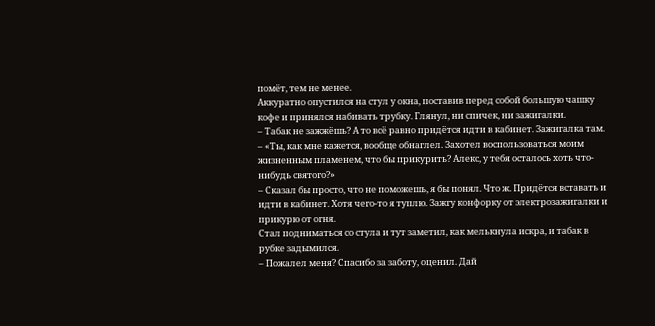помёт, тем не менее.
Аккуратно опустился на стул у окна, поставив перед собой большую чашку кофе и принялся набивать трубку. Глянул, ни спичек, ни зажигалки.
– Табак не зажжёшь? А то всё равно придётся идти в кабинет. Зажигалка там.
– «Ты, как мне кажется, вообще обнаглел. Захотел воспользоваться моим жизненным пламенем, что бы прикурить? Алекс, у тебя осталось хоть что-нибудь святого?»
– Сказал бы просто, что не поможешь, я бы понял. Что ж. Придётся вставать и идти в кабинет. Хотя чего-то я туплю. Зажгу конфорку от электрозажигалки и прикурю от огня.
Стал подниматься со стула и тут заметил, как мелькнула искра, и табак в рубке задымился.
– Пожалел меня? Спасибо за заботу, оценил. Дай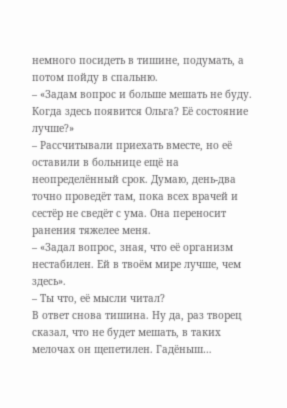немного посидеть в тишине, подумать, а потом пойду в спальню.
– «Задам вопрос и больше мешать не буду. Когда здесь появится Ольга? Её состояние лучше?»
– Рассчитывали приехать вместе, но её оставили в больнице ещё на неопределённый срок. Думаю, день-два точно проведёт там, пока всех врачей и сестёр не сведёт с ума. Она переносит ранения тяжелее меня.
– «Задал вопрос, зная, что её организм нестабилен. Ей в твоём мире лучше, чем здесь».
– Ты что, её мысли читал?
В ответ снова тишина. Ну да, раз творец сказал, что не будет мешать, в таких мелочах он щепетилен. Гадёныш…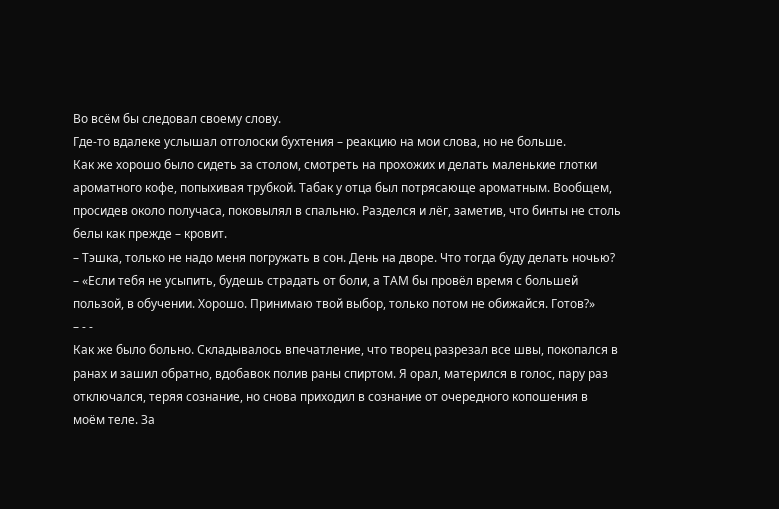Во всём бы следовал своему слову.
Где-то вдалеке услышал отголоски бухтения – реакцию на мои слова, но не больше.
Как же хорошо было сидеть за столом, смотреть на прохожих и делать маленькие глотки ароматного кофе, попыхивая трубкой. Табак у отца был потрясающе ароматным. Вообщем, просидев около получаса, поковылял в спальню. Разделся и лёг, заметив, что бинты не столь белы как прежде – кровит.
– Тэшка, только не надо меня погружать в сон. День на дворе. Что тогда буду делать ночью?
– «Если тебя не усыпить, будешь страдать от боли, а ТАМ бы провёл время с большей пользой, в обучении. Хорошо. Принимаю твой выбор, только потом не обижайся. Готов?»
– - -
Как же было больно. Складывалось впечатление, что творец разрезал все швы, покопался в ранах и зашил обратно, вдобавок полив раны спиртом. Я орал, матерился в голос, пару раз отключался, теряя сознание, но снова приходил в сознание от очередного копошения в моём теле. За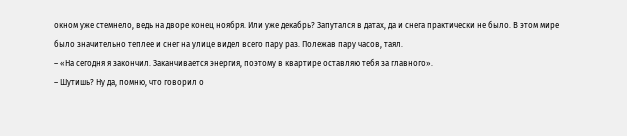окном уже стемнело, ведь на дворе конец ноября. Или уже декабрь? Запутался в датах, да и снега практически не было. В этом мире было значительно теплее и снег на улице видел всего пару раз. Полежав пару часов, таял.
– «На сегодня я закончил. Заканчивается энергия, поэтому в квартире оставляю тебя за главного».
– Шутишь? Ну да, помню, что говорил о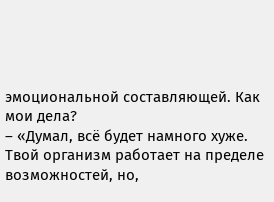эмоциональной составляющей. Как мои дела?
– «Думал, всё будет намного хуже. Твой организм работает на пределе возможностей, но,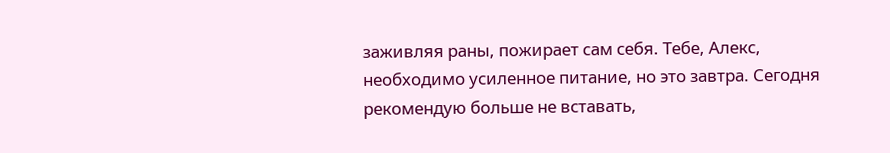заживляя раны, пожирает сам себя. Тебе, Алекс, необходимо усиленное питание, но это завтра. Сегодня рекомендую больше не вставать,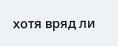хотя вряд ли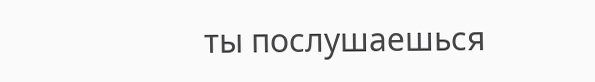ты послушаешься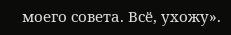моего совета. Всё, ухожу».